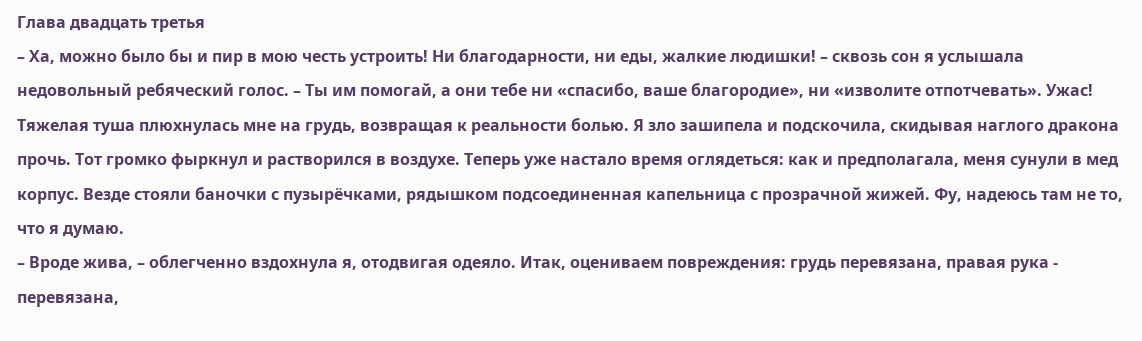Глава двадцать третья
– Ха, можно было бы и пир в мою честь устроить! Ни благодарности, ни еды, жалкие людишки! – сквозь сон я услышала недовольный ребяческий голос. – Ты им помогай, а они тебе ни «спасибо, ваше благородие», ни «изволите отпотчевать». Ужас!
Тяжелая туша плюхнулась мне на грудь, возвращая к реальности болью. Я зло зашипела и подскочила, скидывая наглого дракона прочь. Тот громко фыркнул и растворился в воздухе. Теперь уже настало время оглядеться: как и предполагала, меня сунули в мед корпус. Везде стояли баночки с пузырёчками, рядышком подсоединенная капельница с прозрачной жижей. Фу, надеюсь там не то, что я думаю.
– Вроде жива, – облегченно вздохнула я, отодвигая одеяло. Итак, оцениваем повреждения: грудь перевязана, правая рука - перевязана,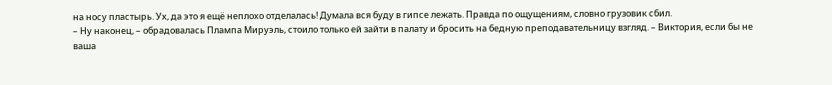на носу пластырь. Ух, да это я ещё неплохо отделалась! Думала вся буду в гипсе лежать. Правда по ощущениям, словно грузовик сбил.
– Ну наконец, – обрадовалась Плампа Мируэль, стоило только ей зайти в палату и бросить на бедную преподавательницу взгляд. – Виктория, если бы не ваша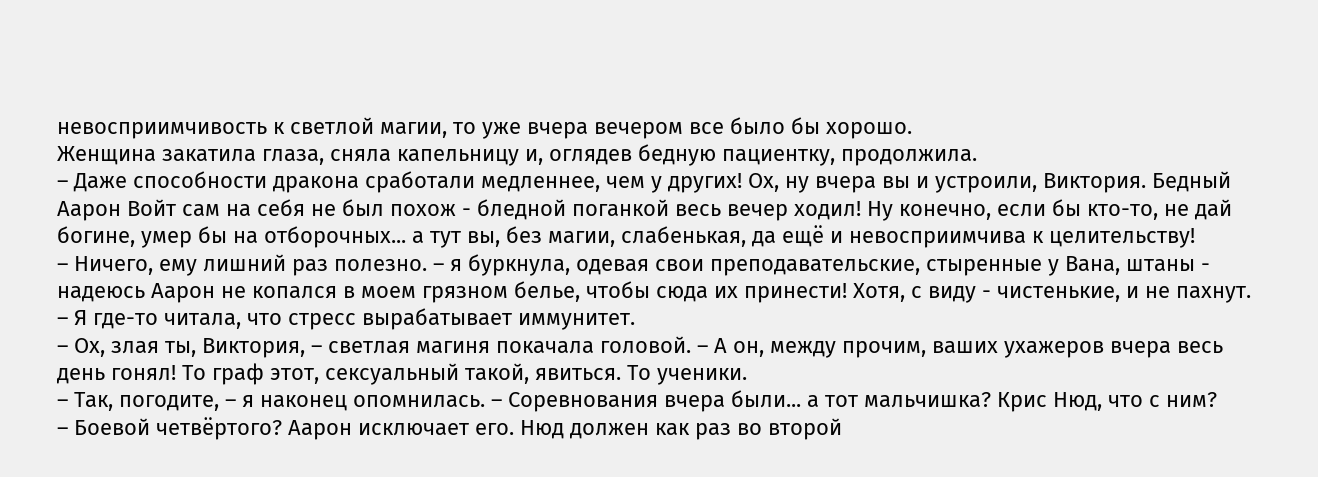невосприимчивость к светлой магии, то уже вчера вечером все было бы хорошо.
Женщина закатила глаза, сняла капельницу и, оглядев бедную пациентку, продолжила.
– Даже способности дракона сработали медленнее, чем у других! Ох, ну вчера вы и устроили, Виктория. Бедный Аарон Войт сам на себя не был похож - бледной поганкой весь вечер ходил! Ну конечно, если бы кто-то, не дай богине, умер бы на отборочных... а тут вы, без магии, слабенькая, да ещё и невосприимчива к целительству!
– Ничего, ему лишний раз полезно. – я буркнула, одевая свои преподавательские, стыренные у Вана, штаны - надеюсь Аарон не копался в моем грязном белье, чтобы сюда их принести! Хотя, с виду - чистенькие, и не пахнут. – Я где-то читала, что стресс вырабатывает иммунитет.
– Ох, злая ты, Виктория, – светлая магиня покачала головой. – А он, между прочим, ваших ухажеров вчера весь день гонял! То граф этот, сексуальный такой, явиться. То ученики.
– Так, погодите, – я наконец опомнилась. – Соревнования вчера были... а тот мальчишка? Крис Нюд, что с ним?
– Боевой четвёртого? Аарон исключает его. Нюд должен как раз во второй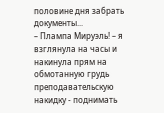половине дня забрать документы...
– Плампа Мируэль! – я взглянула на часы и накинула прям на обмотанную грудь преподавательскую накидку - поднимать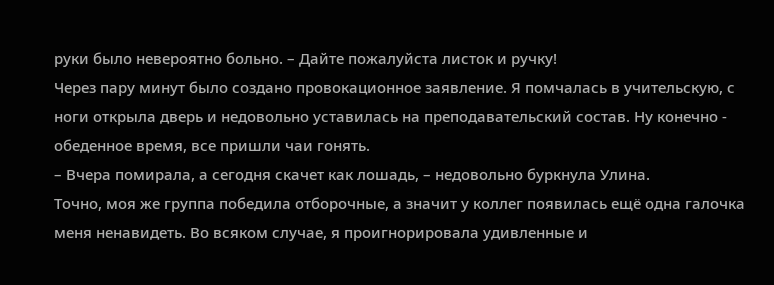руки было невероятно больно. – Дайте пожалуйста листок и ручку!
Через пару минут было создано провокационное заявление. Я помчалась в учительскую, с ноги открыла дверь и недовольно уставилась на преподавательский состав. Ну конечно - обеденное время, все пришли чаи гонять.
– Вчера помирала, а сегодня скачет как лошадь, – недовольно буркнула Улина.
Точно, моя же группа победила отборочные, а значит у коллег появилась ещё одна галочка меня ненавидеть. Во всяком случае, я проигнорировала удивленные и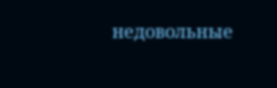недовольные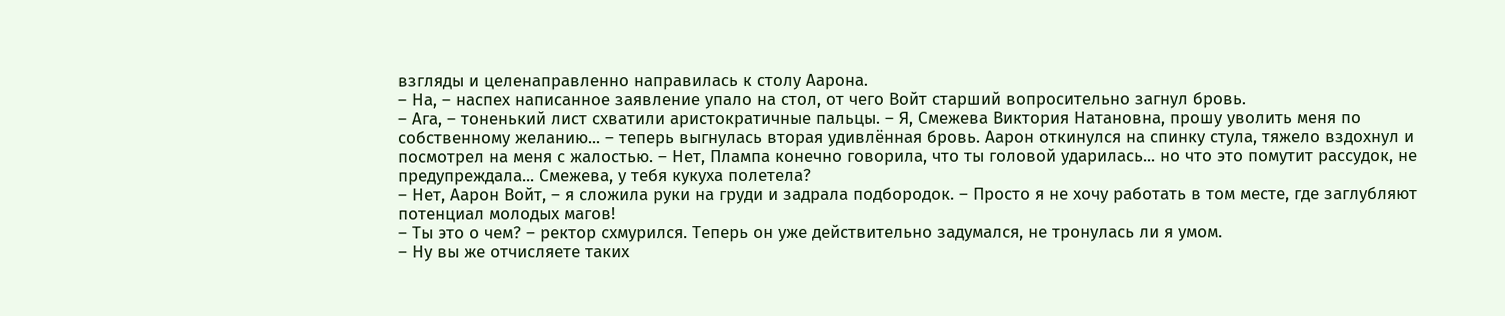взгляды и целенаправленно направилась к столу Аарона.
– На, – наспех написанное заявление упало на стол, от чего Войт старший вопросительно загнул бровь.
– Ага, – тоненький лист схватили аристократичные пальцы. – Я, Смежева Виктория Натановна, прошу уволить меня по собственному желанию... – теперь выгнулась вторая удивлённая бровь. Аарон откинулся на спинку стула, тяжело вздохнул и посмотрел на меня с жалостью. – Нет, Плампа конечно говорила, что ты головой ударилась... но что это помутит рассудок, не предупреждала... Смежева, у тебя кукуха полетела?
– Нет, Аарон Войт, – я сложила руки на груди и задрала подбородок. – Просто я не хочу работать в том месте, где заглубляют потенциал молодых магов!
– Ты это о чем? – ректор схмурился. Теперь он уже действительно задумался, не тронулась ли я умом.
– Ну вы же отчисляете таких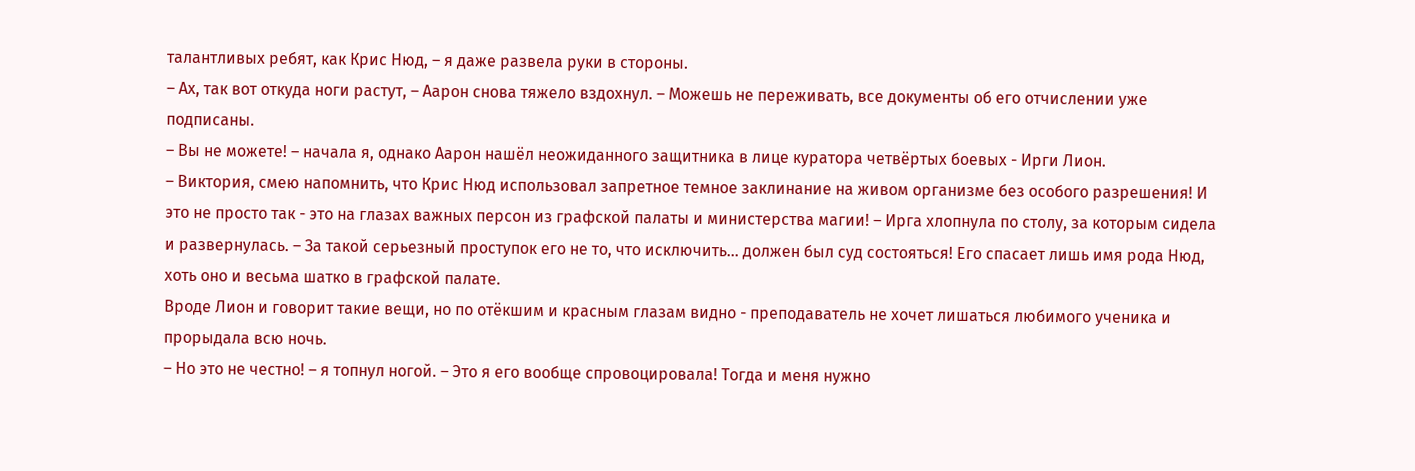талантливых ребят, как Крис Нюд, – я даже развела руки в стороны.
– Ах, так вот откуда ноги растут, – Аарон снова тяжело вздохнул. – Можешь не переживать, все документы об его отчислении уже подписаны.
– Вы не можете! – начала я, однако Аарон нашёл неожиданного защитника в лице куратора четвёртых боевых - Ирги Лион.
– Виктория, смею напомнить, что Крис Нюд использовал запретное темное заклинание на живом организме без особого разрешения! И это не просто так - это на глазах важных персон из графской палаты и министерства магии! – Ирга хлопнула по столу, за которым сидела и развернулась. – За такой серьезный проступок его не то, что исключить... должен был суд состояться! Его спасает лишь имя рода Нюд, хоть оно и весьма шатко в графской палате.
Вроде Лион и говорит такие вещи, но по отёкшим и красным глазам видно - преподаватель не хочет лишаться любимого ученика и прорыдала всю ночь.
– Но это не честно! – я топнул ногой. – Это я его вообще спровоцировала! Тогда и меня нужно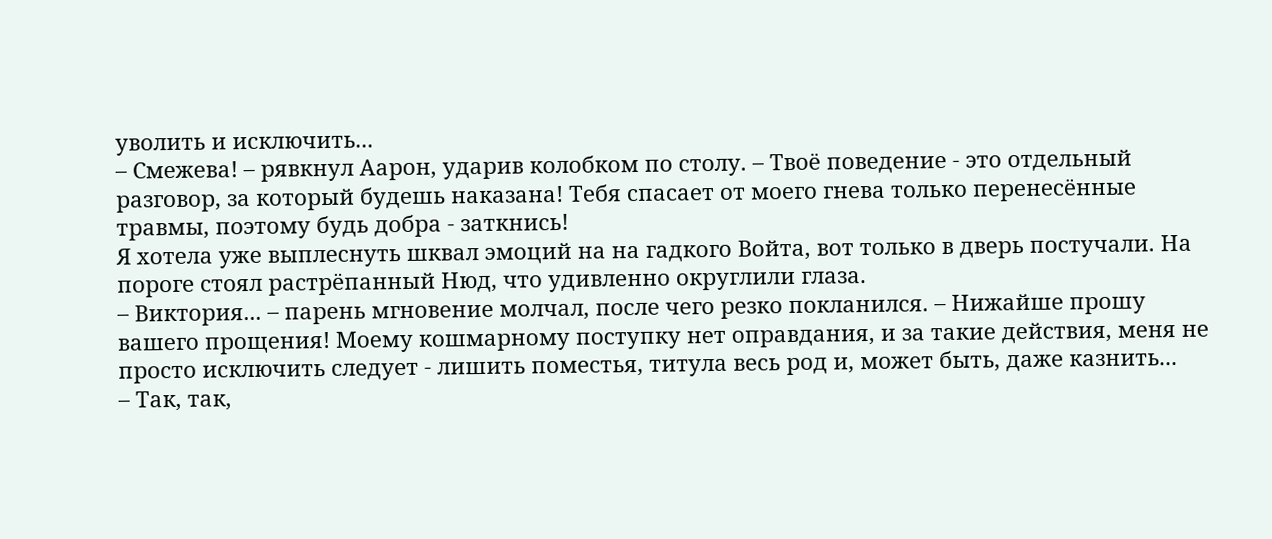уволить и исключить...
– Смежева! – рявкнул Аарон, ударив колобком по столу. – Твоё поведение - это отдельный разговор, за который будешь наказана! Тебя спасает от моего гнева только перенесённые травмы, поэтому будь добра - заткнись!
Я хотела уже выплеснуть шквал эмоций на на гадкого Войта, вот только в дверь постучали. На пороге стоял растрёпанный Нюд, что удивленно округлили глаза.
– Виктория... – парень мгновение молчал, после чего резко покланился. – Нижайше прошу вашего прощения! Моему кошмарному поступку нет оправдания, и за такие действия, меня не просто исключить следует - лишить поместья, титула весь род и, может быть, даже казнить...
– Так, так,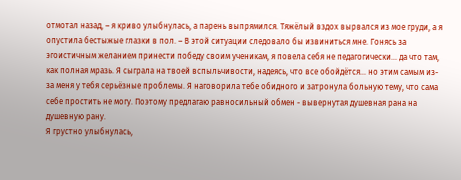отмотал назад, – я криво улыбнулась, а парень выпрямился. Тяжёлый вздох вырвался из мое груди, а я опустила бестыжые глазки в пол. – В этой ситуации следовало бы извиниться мне. Гонясь за эгоистичным желанием принести победу своим ученикам, я повела себя не педагогически... да что там, как полная мразь. Я сыграла на твоей вспыльчивости, надеясь, что все обойдётся... но этим самым из-за меня у тебя серьёзные проблемы. Я наговорила тебе обидного и затронула больную тему, что сама себе простить не могу. Поэтому предлагаю равносильный обмен - вывернутая душевная рана на душевную рану.
Я грустно улыбнулась,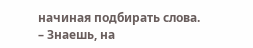начиная подбирать слова.
– Знаешь, на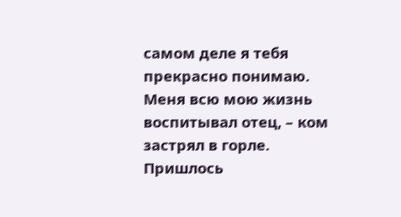самом деле я тебя прекрасно понимаю. Меня всю мою жизнь воспитывал отец, – ком застрял в горле. Пришлось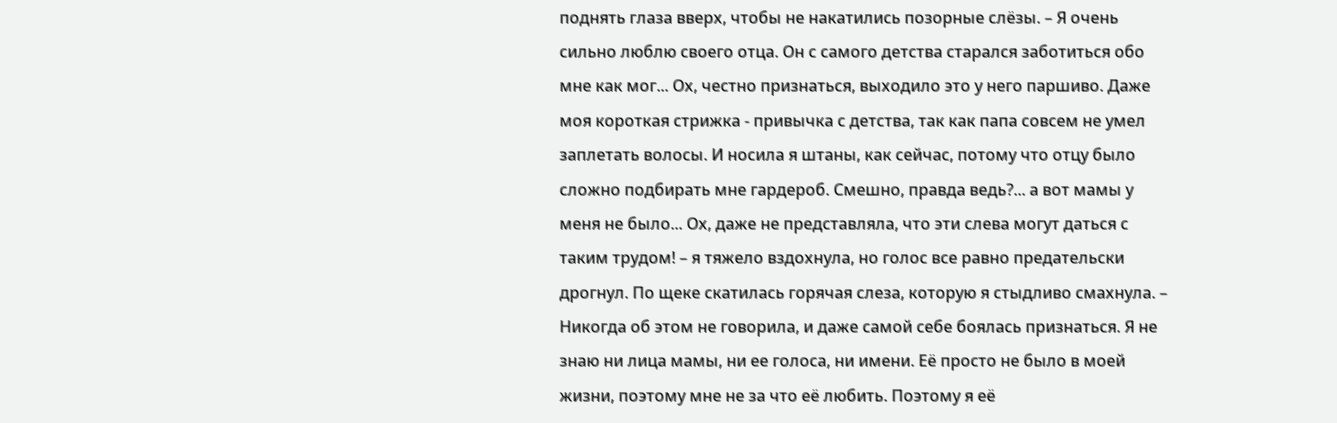поднять глаза вверх, чтобы не накатились позорные слёзы. – Я очень сильно люблю своего отца. Он с самого детства старался заботиться обо мне как мог... Ох, честно признаться, выходило это у него паршиво. Даже моя короткая стрижка - привычка с детства, так как папа совсем не умел заплетать волосы. И носила я штаны, как сейчас, потому что отцу было сложно подбирать мне гардероб. Смешно, правда ведь?... а вот мамы у меня не было... Ох, даже не представляла, что эти слева могут даться с таким трудом! – я тяжело вздохнула, но голос все равно предательски дрогнул. По щеке скатилась горячая слеза, которую я стыдливо смахнула. – Никогда об этом не говорила, и даже самой себе боялась признаться. Я не знаю ни лица мамы, ни ее голоса, ни имени. Её просто не было в моей жизни, поэтому мне не за что её любить. Поэтому я её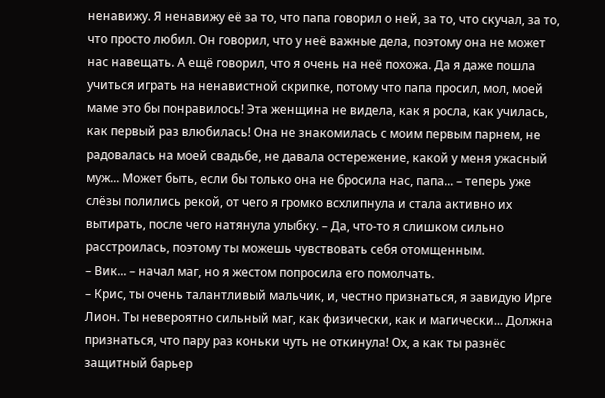ненавижу. Я ненавижу её за то, что папа говорил о ней, за то, что скучал, за то, что просто любил. Он говорил, что у неё важные дела, поэтому она не может нас навещать. А ещё говорил, что я очень на неё похожа. Да я даже пошла учиться играть на ненавистной скрипке, потому что папа просил, мол, моей маме это бы понравилось! Эта женщина не видела, как я росла, как училась, как первый раз влюбилась! Она не знакомилась с моим первым парнем, не радовалась на моей свадьбе, не давала остережение, какой у меня ужасный муж... Может быть, если бы только она не бросила нас, папа... – теперь уже слёзы полились рекой, от чего я громко всхлипнула и стала активно их вытирать, после чего натянула улыбку. – Да, что-то я слишком сильно расстроилась, поэтому ты можешь чувствовать себя отомщенным.
– Вик... – начал маг, но я жестом попросила его помолчать.
– Крис, ты очень талантливый мальчик, и, честно признаться, я завидую Ирге Лион. Ты невероятно сильный маг, как физически, как и магически... Должна признаться, что пару раз коньки чуть не откинула! Ох, а как ты разнёс защитный барьер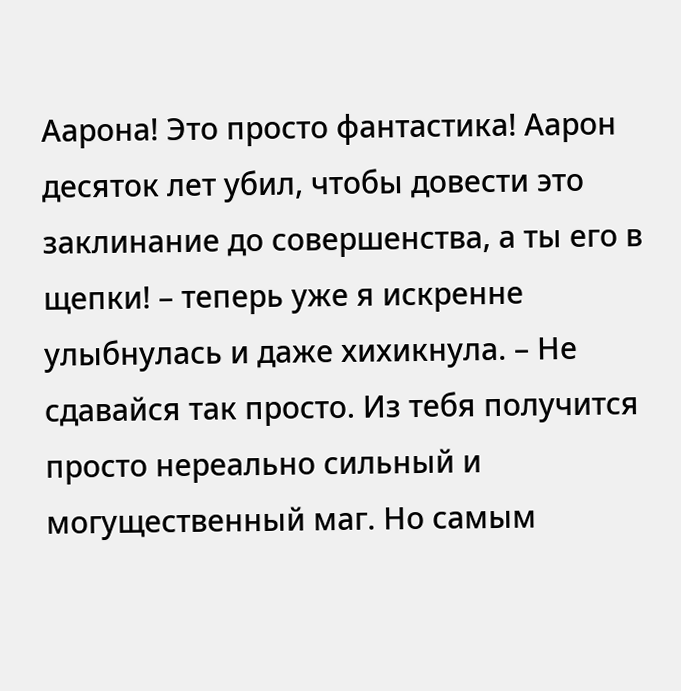Аарона! Это просто фантастика! Аарон десяток лет убил, чтобы довести это заклинание до совершенства, а ты его в щепки! – теперь уже я искренне улыбнулась и даже хихикнула. – Не сдавайся так просто. Из тебя получится просто нереально сильный и могущественный маг. Но самым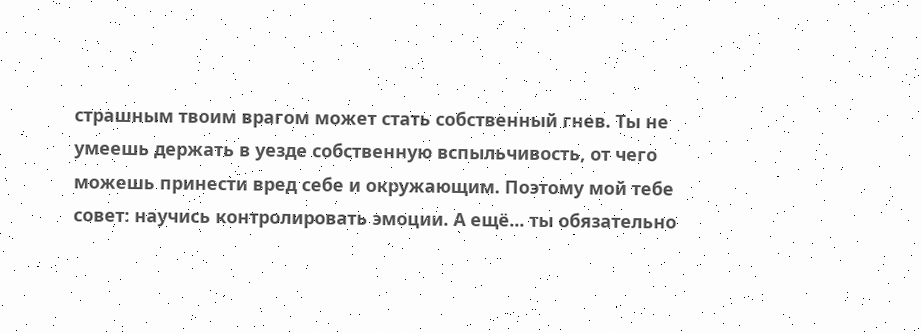страшным твоим врагом может стать собственный гнев. Ты не умеешь держать в уезде собственную вспыльчивость, от чего можешь принести вред себе и окружающим. Поэтому мой тебе совет: научись контролировать эмоции. А ещё... ты обязательно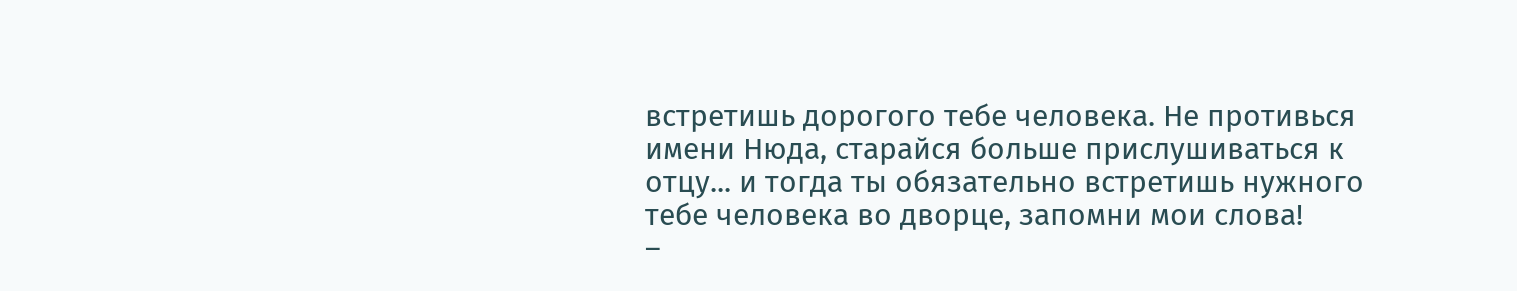встретишь дорогого тебе человека. Не противься имени Нюда, старайся больше прислушиваться к отцу... и тогда ты обязательно встретишь нужного тебе человека во дворце, запомни мои слова!
–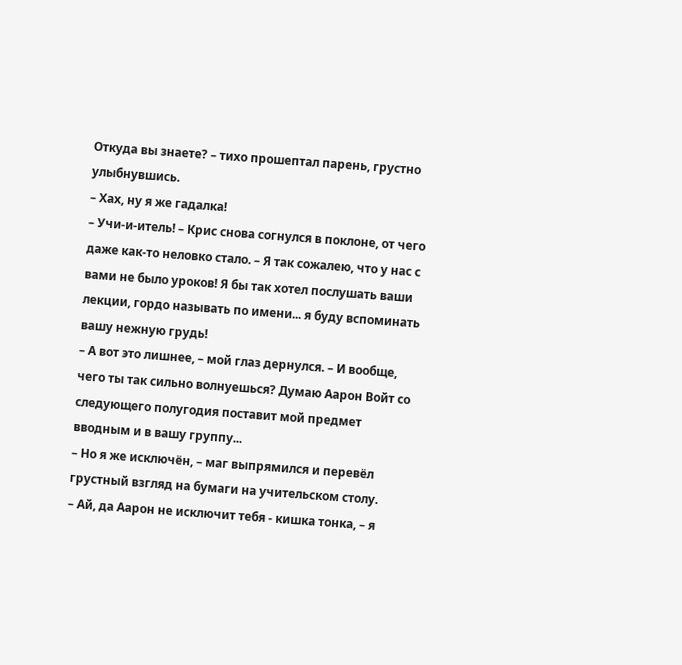Откуда вы знаете? – тихо прошептал парень, грустно улыбнувшись.
– Хах, ну я же гадалка!
– Учи-и-итель! – Крис снова согнулся в поклоне, от чего даже как-то неловко стало. – Я так сожалею, что у нас с вами не было уроков! Я бы так хотел послушать ваши лекции, гордо называть по имени... я буду вспоминать вашу нежную грудь!
– А вот это лишнее, – мой глаз дернулся. – И вообще, чего ты так сильно волнуешься? Думаю Аарон Войт со следующего полугодия поставит мой предмет вводным и в вашу группу...
– Но я же исключён, – маг выпрямился и перевёл грустный взгляд на бумаги на учительском столу.
– Ай, да Аарон не исключит тебя - кишка тонка, – я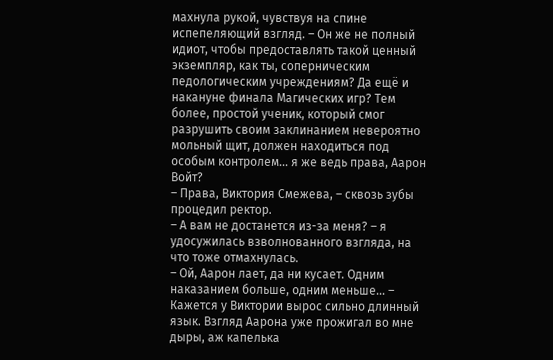махнула рукой, чувствуя на спине испепеляющий взгляд. – Он же не полный идиот, чтобы предоставлять такой ценный экземпляр, как ты, соперническим педологическим учреждениям? Да ещё и накануне финала Магических игр? Тем более, простой ученик, который смог разрушить своим заклинанием невероятно мольный щит, должен находиться под особым контролем... я же ведь права, Аарон Войт?
– Права, Виктория Смежева, – сквозь зубы процедил ректор.
– А вам не достанется из-за меня? – я удосужилась взволнованного взгляда, на что тоже отмахнулась.
– Ой, Аарон лает, да ни кусает. Одним наказанием больше, одним меньше... – Кажется у Виктории вырос сильно длинный язык. Взгляд Аарона уже прожигал во мне дыры, аж капелька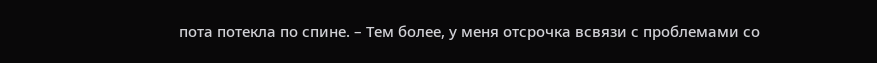пота потекла по спине. – Тем более, у меня отсрочка всвязи с проблемами со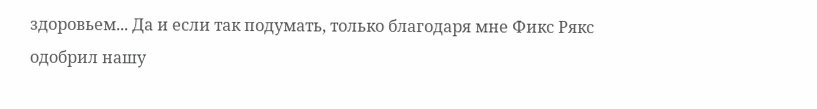здоровьем... Да и если так подумать, только благодаря мне Фикс Рякс одобрил нашу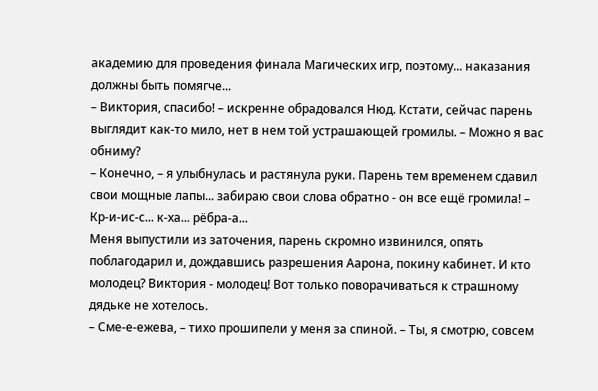академию для проведения финала Магических игр, поэтому... наказания должны быть помягче...
– Виктория, спасибо! – искренне обрадовался Нюд. Кстати, сейчас парень выглядит как-то мило, нет в нем той устрашающей громилы. – Можно я вас обниму?
– Конечно, – я улыбнулась и растянула руки. Парень тем временем сдавил свои мощные лапы... забираю свои слова обратно - он все ещё громила! – Кр-и-ис-с... к-ха... рёбра-а...
Меня выпустили из заточения, парень скромно извинился, опять поблагодарил и, дождавшись разрешения Аарона, покину кабинет. И кто молодец? Виктория - молодец! Вот только поворачиваться к страшному дядьке не хотелось.
– Сме-е-ежева, – тихо прошипели у меня за спиной. – Ты, я смотрю, совсем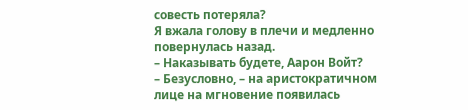совесть потеряла?
Я вжала голову в плечи и медленно повернулась назад.
– Наказывать будете, Аарон Войт?
– Безусловно, – на аристократичном лице на мгновение появилась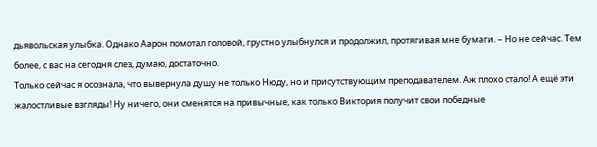дьявольская улыбка. Однако Аарон помотал головой, грустно улыбнулся и продолжил, протягивая мне бумаги. – Но не сейчас. Тем более, с вас на сегодня слез, думаю, достаточно.
Только сейчас я осознала, что вывернула душу не только Нюду, но и присутствующим преподавателем. Аж плохо стало! А ещё эти жалостливые взгляды! Ну ничего, они сменятся на привычные, как только Виктория получит свои победные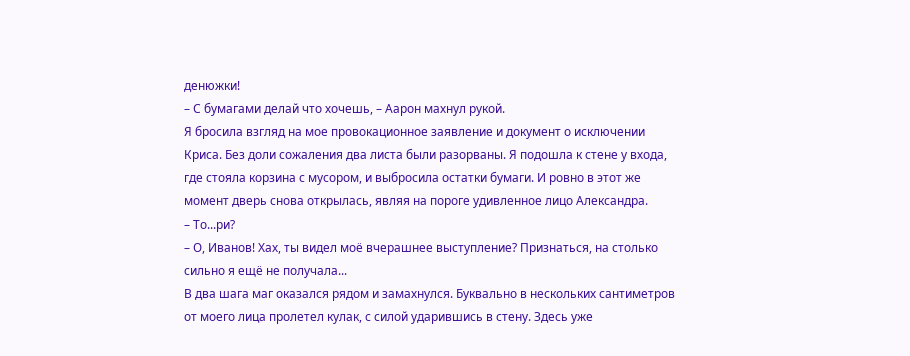денюжки!
– С бумагами делай что хочешь, – Аарон махнул рукой.
Я бросила взгляд на мое провокационное заявление и документ о исключении Криса. Без доли сожаления два листа были разорваны. Я подошла к стене у входа, где стояла корзина с мусором, и выбросила остатки бумаги. И ровно в этот же момент дверь снова открылась, являя на пороге удивленное лицо Александра.
– То...ри?
– О, Иванов! Хах, ты видел моё вчерашнее выступление? Признаться, на столько сильно я ещё не получала...
В два шага маг оказался рядом и замахнулся. Буквально в нескольких сантиметров от моего лица пролетел кулак, с силой ударившись в стену. Здесь уже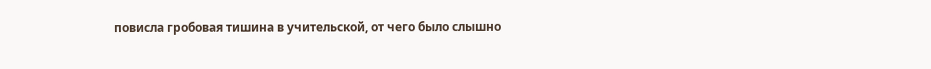повисла гробовая тишина в учительской, от чего было слышно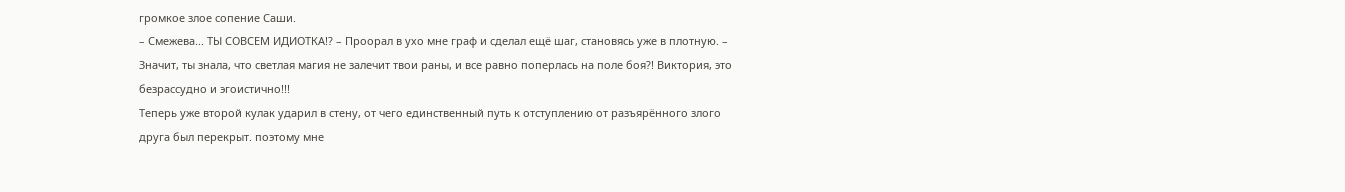громкое злое сопение Саши.
– Смежева... ТЫ СОВСЕМ ИДИОТКА!? – Проорал в ухо мне граф и сделал ещё шаг, становясь уже в плотную. – Значит, ты знала, что светлая магия не залечит твои раны, и все равно поперлась на поле боя?! Виктория, это безрассудно и эгоистично!!!
Теперь уже второй кулак ударил в стену, от чего единственный путь к отступлению от разъярённого злого друга был перекрыт. поэтому мне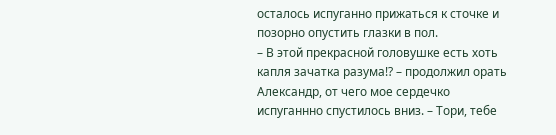осталось испуганно прижаться к сточке и позорно опустить глазки в пол.
– В этой прекрасной головушке есть хоть капля зачатка разума!? – продолжил орать Александр, от чего мое сердечко испуганнно спустилось вниз. – Тори, тебе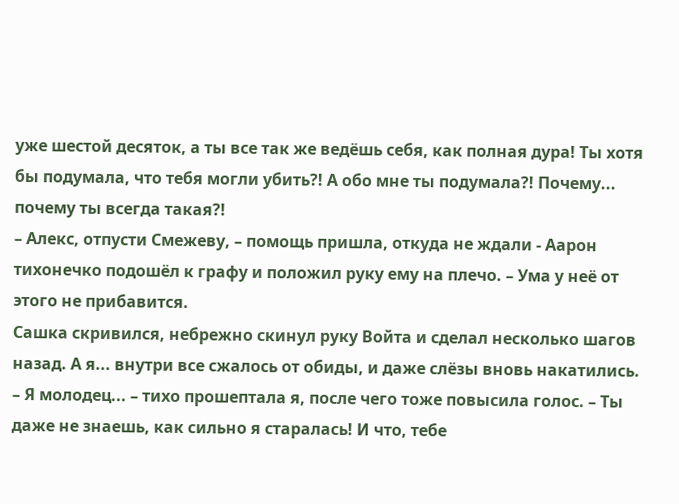уже шестой десяток, а ты все так же ведёшь себя, как полная дура! Ты хотя бы подумала, что тебя могли убить?! А обо мне ты подумала?! Почему... почему ты всегда такая?!
– Алекс, отпусти Смежеву, – помощь пришла, откуда не ждали - Аарон тихонечко подошёл к графу и положил руку ему на плечо. – Ума у неё от этого не прибавится.
Сашка скривился, небрежно скинул руку Войта и сделал несколько шагов назад. А я... внутри все сжалось от обиды, и даже слёзы вновь накатились.
– Я молодец... – тихо прошептала я, после чего тоже повысила голос. – Ты даже не знаешь, как сильно я старалась! И что, тебе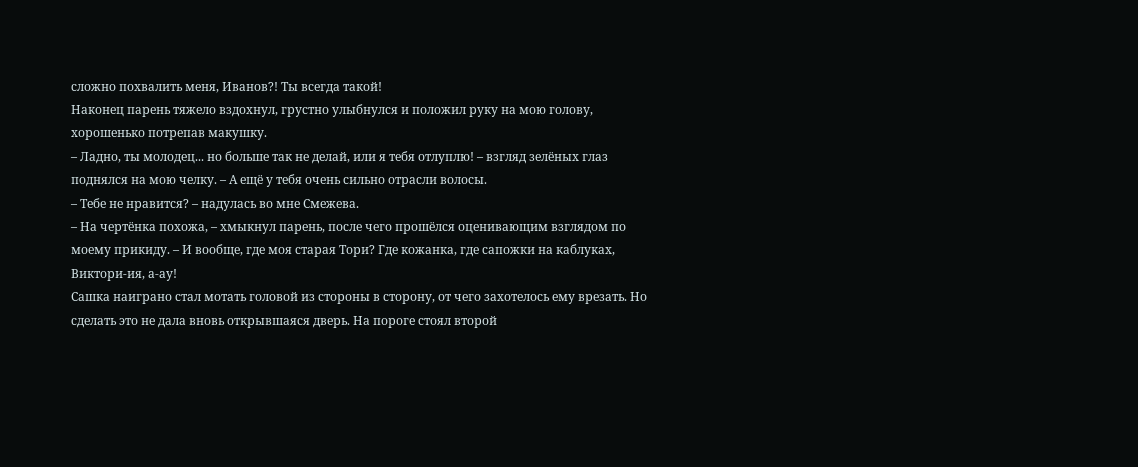сложно похвалить меня, Иванов?! Ты всегда такой!
Наконец парень тяжело вздохнул, грустно улыбнулся и положил руку на мою голову, хорошенько потрепав макушку.
– Ладно, ты молодец... но больше так не делай, или я тебя отлуплю! – взгляд зелёных глаз поднялся на мою челку. – А ещё у тебя очень сильно отрасли волосы.
– Тебе не нравится? – надулась во мне Смежева.
– На чертёнка похожа, – хмыкнул парень, после чего прошёлся оценивающим взглядом по моему прикиду. – И вообще, где моя старая Тори? Где кожанка, где сапожки на каблуках, Виктори-ия, а-ау!
Сашка наиграно стал мотать головой из стороны в сторону, от чего захотелось ему врезать. Но сделать это не дала вновь открывшаяся дверь. На пороге стоял второй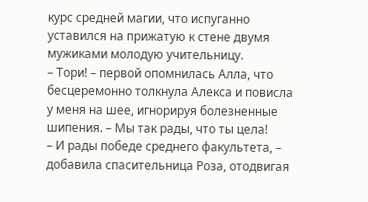курс средней магии, что испуганно уставился на прижатую к стене двумя мужиками молодую учительницу.
– Тори! – первой опомнилась Алла, что бесцеремонно толкнула Алекса и повисла у меня на шее, игнорируя болезненные шипения. – Мы так рады, что ты цела!
– И рады победе среднего факультета, – добавила спасительница Роза, отодвигая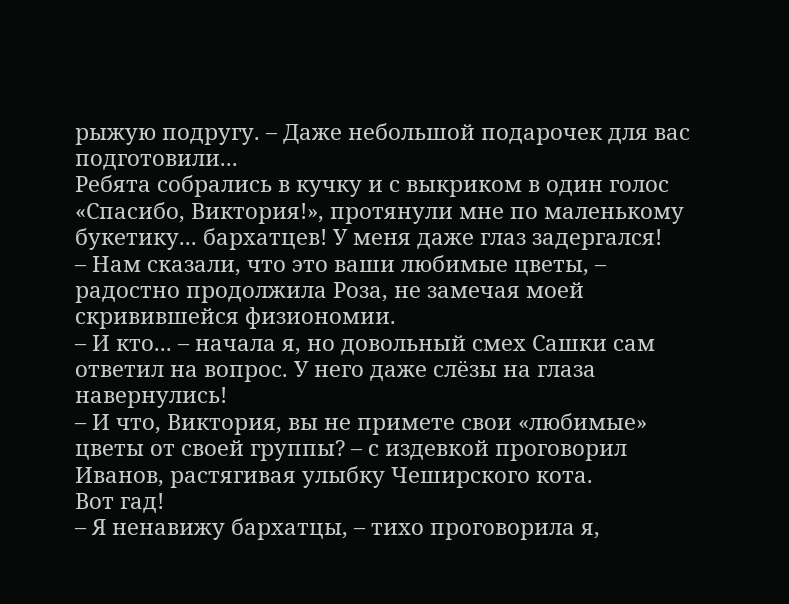рыжую подругу. – Даже небольшой подарочек для вас подготовили...
Ребята собрались в кучку и с выкриком в один голос «Спасибо, Виктория!», протянули мне по маленькому букетику... бархатцев! У меня даже глаз задергался!
– Нам сказали, что это ваши любимые цветы, – радостно продолжила Роза, не замечая моей скривившейся физиономии.
– И кто... – начала я, но довольный смех Сашки сам ответил на вопрос. У него даже слёзы на глаза навернулись!
– И что, Виктория, вы не примете свои «любимые» цветы от своей группы? – с издевкой проговорил Иванов, растягивая улыбку Чеширского кота.
Вот гад!
– Я ненавижу бархатцы, – тихо проговорила я,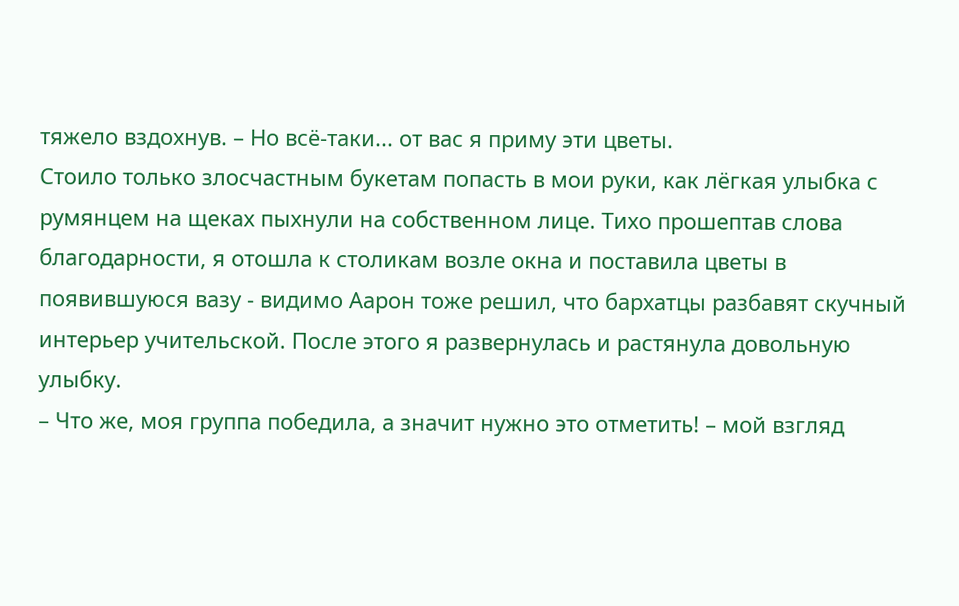тяжело вздохнув. – Но всё-таки... от вас я приму эти цветы.
Стоило только злосчастным букетам попасть в мои руки, как лёгкая улыбка с румянцем на щеках пыхнули на собственном лице. Тихо прошептав слова благодарности, я отошла к столикам возле окна и поставила цветы в появившуюся вазу - видимо Аарон тоже решил, что бархатцы разбавят скучный интерьер учительской. После этого я развернулась и растянула довольную улыбку.
– Что же, моя группа победила, а значит нужно это отметить! – мой взгляд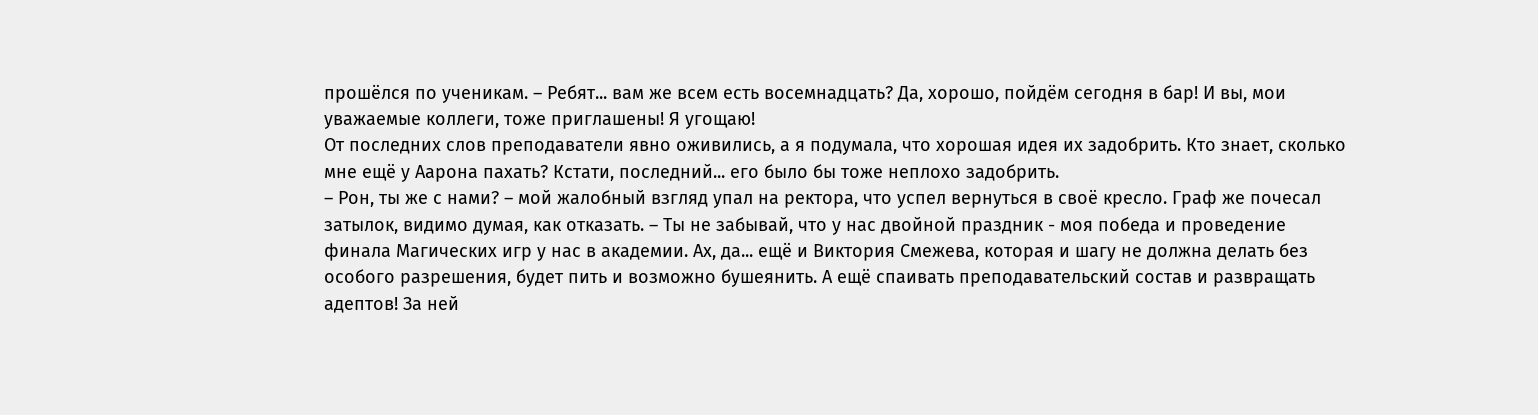прошёлся по ученикам. – Ребят... вам же всем есть восемнадцать? Да, хорошо, пойдём сегодня в бар! И вы, мои уважаемые коллеги, тоже приглашены! Я угощаю!
От последних слов преподаватели явно оживились, а я подумала, что хорошая идея их задобрить. Кто знает, сколько мне ещё у Аарона пахать? Кстати, последний... его было бы тоже неплохо задобрить.
– Рон, ты же с нами? – мой жалобный взгляд упал на ректора, что успел вернуться в своё кресло. Граф же почесал затылок, видимо думая, как отказать. – Ты не забывай, что у нас двойной праздник - моя победа и проведение финала Магических игр у нас в академии. Ах, да... ещё и Виктория Смежева, которая и шагу не должна делать без особого разрешения, будет пить и возможно бушеянить. А ещё спаивать преподавательский состав и развращать адептов! За ней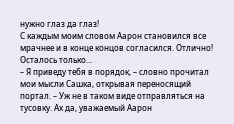нужно глаз да глаз!
С каждым моим словом Аарон становился все мрачнее и в конце концов согласился. Отлично! Осталось только...
– Я приведу тебя в порядок, – словно прочитал мои мысли Сашка, открывая переносящий портал. – Уж не в таком виде отправляться на тусовку. Ах да, уважаемый Аарон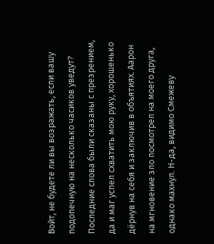Войт, не будете ли вы возражать, если вашу подопечную на несколько часиков уведут?
Последние слова были сказаны с презрением, да и маг успел схватить мою руку, хорошенько дёрнув на себя и заключив в объятиях. Аарон на мгновение зло посмотрел на моего друга, однако махнул. Н-да, видимо Смежеву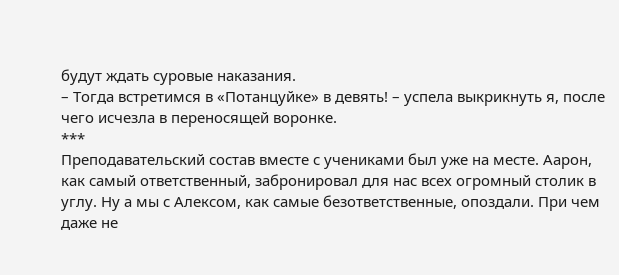будут ждать суровые наказания.
– Тогда встретимся в «Потанцуйке» в девять! – успела выкрикнуть я, после чего исчезла в переносящей воронке.
***
Преподавательский состав вместе с учениками был уже на месте. Аарон, как самый ответственный, забронировал для нас всех огромный столик в углу. Ну а мы с Алексом, как самые безответственные, опоздали. При чем даже не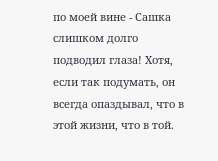по моей вине - Сашка слишком долго подводил глаза! Хотя, если так подумать, он всегда опаздывал, что в этой жизни, что в той.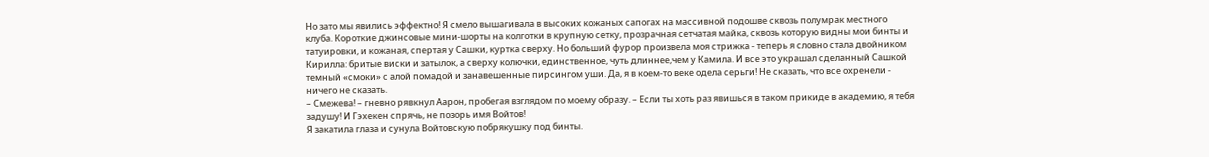Но зато мы явились эффектно! Я смело вышагивала в высоких кожаных сапогах на массивной подошве сквозь полумрак местного клуба. Короткие джинсовые мини-шорты на колготки в крупную сетку, прозрачная сетчатая майка, сквозь которую видны мои бинты и татуировки, и кожаная, спертая у Сашки, куртка сверху. Но больший фурор произвела моя стрижка - теперь я словно стала двойником Кирилла: бритые виски и затылок, а сверху колючки, единственное, чуть длиннее,чем у Камила. И все это украшал сделанный Сашкой темный «смоки» с алой помадой и занавешенные пирсингом уши. Да, я в коем-то веке одела серьги! Не сказать, что все охренели - ничего не сказать.
– Смежева! – гневно рявкнул Аарон, пробегая взглядом по моему образу. – Если ты хоть раз явишься в таком прикиде в академию, я тебя задушу! И Гэхекен спрячь, не позорь имя Войтов!
Я закатила глаза и сунула Войтовскую побрякушку под бинты.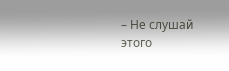– Не слушай этого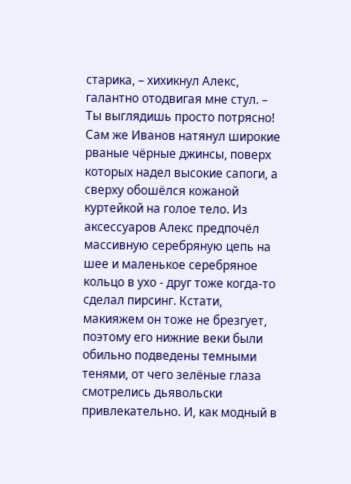старика, – хихикнул Алекс, галантно отодвигая мне стул. – Ты выглядишь просто потрясно!
Сам же Иванов натянул широкие рваные чёрные джинсы, поверх которых надел высокие сапоги, а сверху обошёлся кожаной куртейкой на голое тело. Из аксессуаров Алекс предпочёл массивную серебряную цепь на шее и маленькое серебряное кольцо в ухо - друг тоже когда-то сделал пирсинг. Кстати, макияжем он тоже не брезгует, поэтому его нижние веки были обильно подведены темными тенями, от чего зелёные глаза смотрелись дьявольски привлекательно. И, как модный в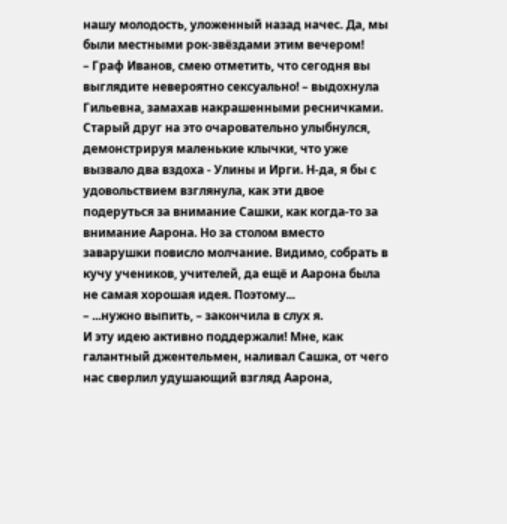нашу молодость, уложенный назад начес. Да, мы были местными рок-звёздами этим вечером!
– Граф Иванов, смею отметить, что сегодня вы выглядите невероятно сексуально! – выдохнула Гильевна, замахав накрашенными ресничками.
Старый друг на это очаровательно улыбнулся, демонстрируя маленькие клычки, что уже вызвало два вздоха - Улины и Ирги. Н-да, я бы с удовольствием взглянула, как эти двое подеруться за внимание Сашки, как когда-то за внимание Аарона. Но за столом вместо заварушки повисло молчание. Видимо, собрать в кучу учеников, учителей, да ещё и Аарона была не самая хорошая идея. Поэтому...
– ...нужно выпить, – закончила в слух я.
И эту идею активно поддержали! Мне, как галантный джентельмен, наливал Сашка, от чего нас сверлил удушающий взгляд Аарона,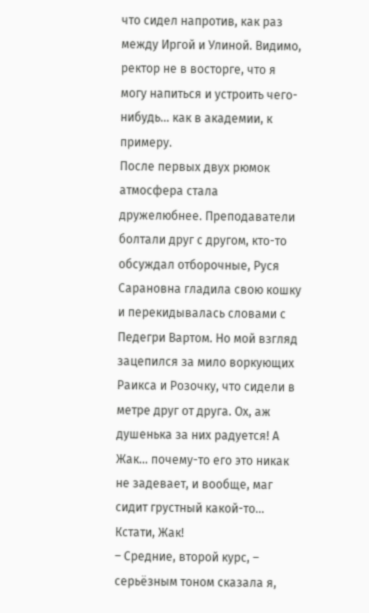что сидел напротив, как раз между Иргой и Улиной. Видимо, ректор не в восторге, что я могу напиться и устроить чего-нибудь... как в академии, к примеру.
После первых двух рюмок атмосфера стала дружелюбнее. Преподаватели болтали друг с другом, кто-то обсуждал отборочные, Руся Сарановна гладила свою кошку и перекидывалась словами с Педегри Вартом. Но мой взгляд зацепился за мило воркующих Раикса и Розочку, что сидели в метре друг от друга. Ох, аж душенька за них радуется! А Жак... почему-то его это никак не задевает, и вообще, маг сидит грустный какой-то... Кстати, Жак!
– Средние, второй курс, – серьёзным тоном сказала я,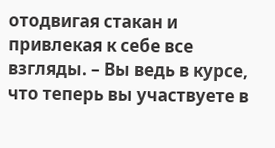отодвигая стакан и привлекая к себе все взгляды. – Вы ведь в курсе, что теперь вы участвуете в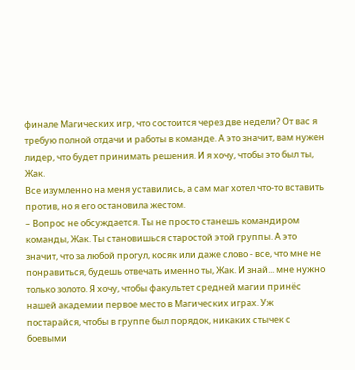финале Магических игр, что состоится через две недели? От вас я требую полной отдачи и работы в команде. А это значит, вам нужен лидер, что будет принимать решения. И я хочу, чтобы это был ты, Жак.
Все изумленно на меня уставились, а сам маг хотел что-то вставить против, но я его остановила жестом.
– Вопрос не обсуждается. Ты не просто станешь командиром команды, Жак. Ты становишься старостой этой группы. А это значит, что за любой прогул, косяк или даже слово - все, что мне не понравиться, будешь отвечать именно ты, Жак. И знай... мне нужно только золото. Я хочу, чтобы факультет средней магии принёс нашей академии первое место в Магических играх. Уж постарайся, чтобы в группе был порядок, никаких стычек с боевыми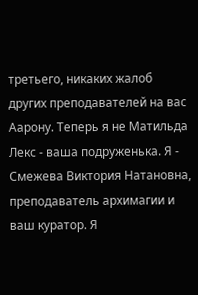третьего, никаких жалоб других преподавателей на вас Аарону. Теперь я не Матильда Лекс - ваша подруженька. Я - Смежева Виктория Натановна, преподаватель архимагии и ваш куратор. Я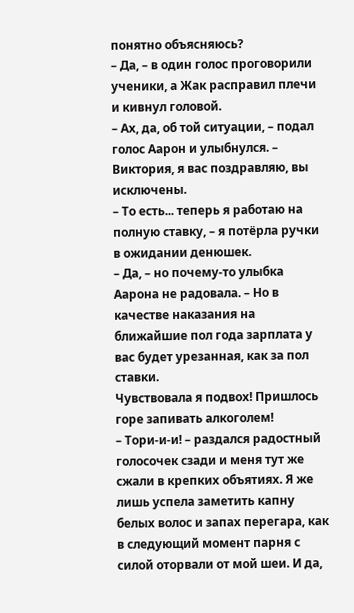понятно объясняюсь?
– Да, – в один голос проговорили ученики, а Жак расправил плечи и кивнул головой.
– Ах, да, об той ситуации, – подал голос Аарон и улыбнулся. – Виктория, я вас поздравляю, вы исключены.
– То есть... теперь я работаю на полную ставку, – я потёрла ручки в ожидании денюшек.
– Да, – но почему-то улыбка Аарона не радовала. – Но в качестве наказания на ближайшие пол года зарплата у вас будет урезанная, как за пол ставки.
Чувствовала я подвох! Пришлось горе запивать алкоголем!
– Тори-и-и! – раздался радостный голосочек сзади и меня тут же сжали в крепких объятиях. Я же лишь успела заметить капну белых волос и запах перегара, как в следующий момент парня с силой оторвали от мой шеи. И да,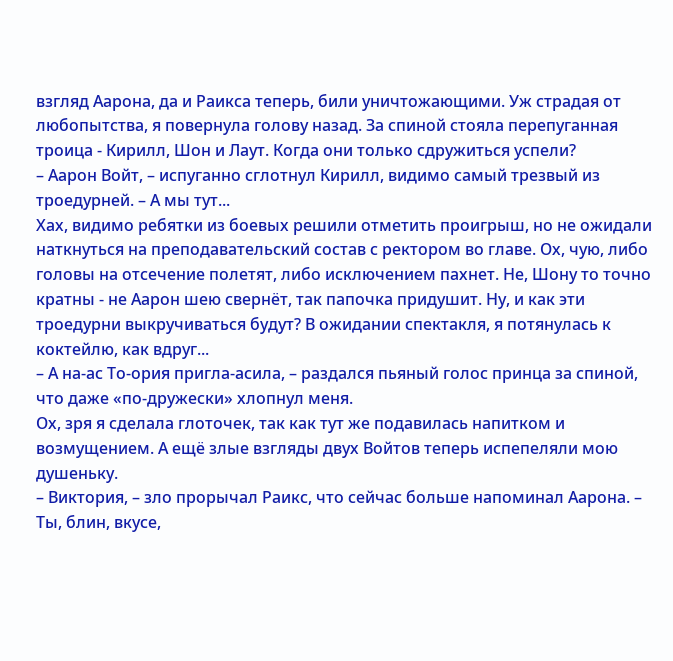взгляд Аарона, да и Раикса теперь, били уничтожающими. Уж страдая от любопытства, я повернула голову назад. За спиной стояла перепуганная троица - Кирилл, Шон и Лаут. Когда они только сдружиться успели?
– Аарон Войт, – испуганно сглотнул Кирилл, видимо самый трезвый из троедурней. – А мы тут...
Хах, видимо ребятки из боевых решили отметить проигрыш, но не ожидали наткнуться на преподавательский состав с ректором во главе. Ох, чую, либо головы на отсечение полетят, либо исключением пахнет. Не, Шону то точно кратны - не Аарон шею свернёт, так папочка придушит. Ну, и как эти троедурни выкручиваться будут? В ожидании спектакля, я потянулась к коктейлю, как вдруг...
– А на-ас То-ория пригла-асила, – раздался пьяный голос принца за спиной, что даже «по-дружески» хлопнул меня.
Ох, зря я сделала глоточек, так как тут же подавилась напитком и возмущением. А ещё злые взгляды двух Войтов теперь испепеляли мою душеньку.
– Виктория, – зло прорычал Раикс, что сейчас больше напоминал Аарона. – Ты, блин, вкусе,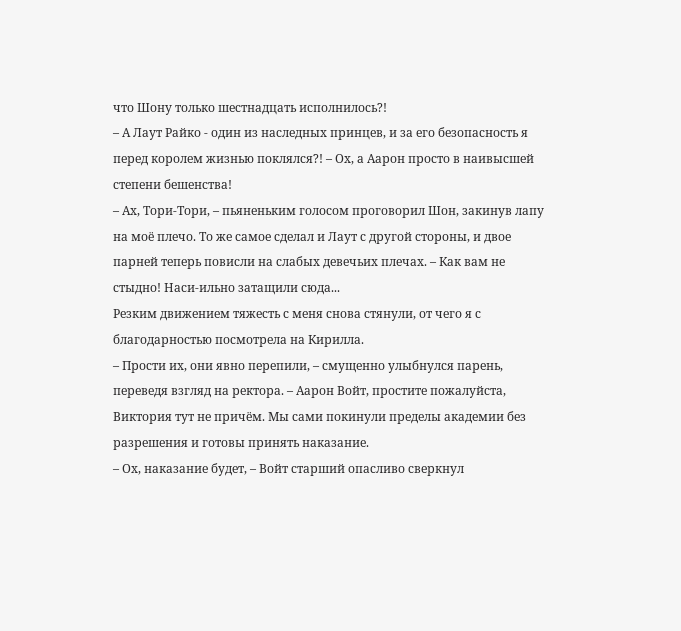что Шону только шестнадцать исполнилось?!
– А Лаут Райко - один из наследных принцев, и за его безопасность я перед королем жизнью поклялся?! – Ох, а Аарон просто в наивысшей степени бешенства!
– Ах, Тори-Тори, – пьяненьким голосом проговорил Шон, закинув лапу на моё плечо. То же самое сделал и Лаут с другой стороны, и двое парней теперь повисли на слабых девечьих плечах. – Как вам не стыдно! Наси-ильно затащили сюда...
Резким движением тяжесть с меня снова стянули, от чего я с благодарностью посмотрела на Кирилла.
– Прости их, они явно перепили, – смущенно улыбнулся парень, переведя взгляд на ректора. – Аарон Войт, простите пожалуйста, Виктория тут не причём. Мы сами покинули пределы академии без разрешения и готовы принять наказание.
– Ох, наказание будет, – Войт старший опасливо сверкнул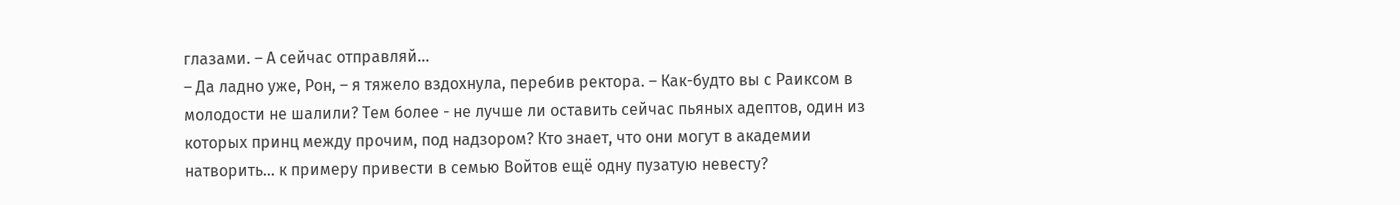глазами. – А сейчас отправляй...
– Да ладно уже, Рон, – я тяжело вздохнула, перебив ректора. – Как-будто вы с Раиксом в молодости не шалили? Тем более - не лучше ли оставить сейчас пьяных адептов, один из которых принц между прочим, под надзором? Кто знает, что они могут в академии натворить... к примеру привести в семью Войтов ещё одну пузатую невесту?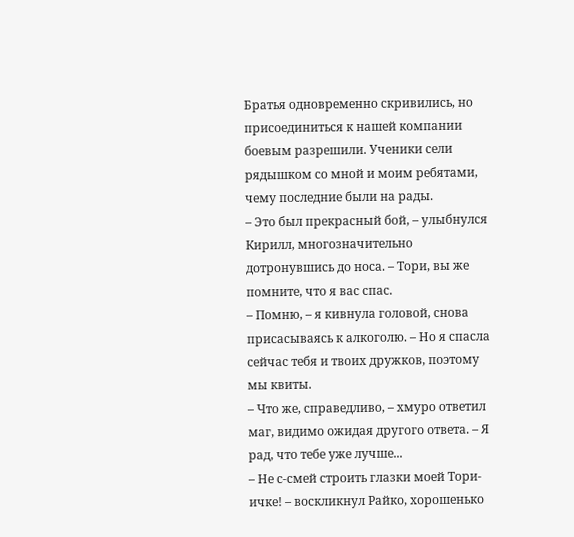Братья одновременно скривились, но присоединиться к нашей компании боевым разрешили. Ученики сели рядышком со мной и моим ребятами, чему последние были на рады.
– Это был прекрасный бой, – улыбнулся Кирилл, многозначительно дотронувшись до носа. – Тори, вы же помните, что я вас спас.
– Помню, – я кивнула головой, снова присасываясь к алкоголю. – Но я спасла сейчас тебя и твоих дружков, поэтому мы квиты.
– Что же, справедливо, – хмуро ответил маг, видимо ожидая другого ответа. – Я рад, что тебе уже лучше...
– Не с-смей строить глазки моей Тори-ичке! – воскликнул Райко, хорошенько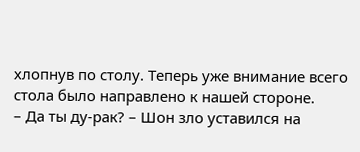хлопнув по столу. Теперь уже внимание всего стола было направлено к нашей стороне.
– Да ты ду-рак? – Шон зло уставился на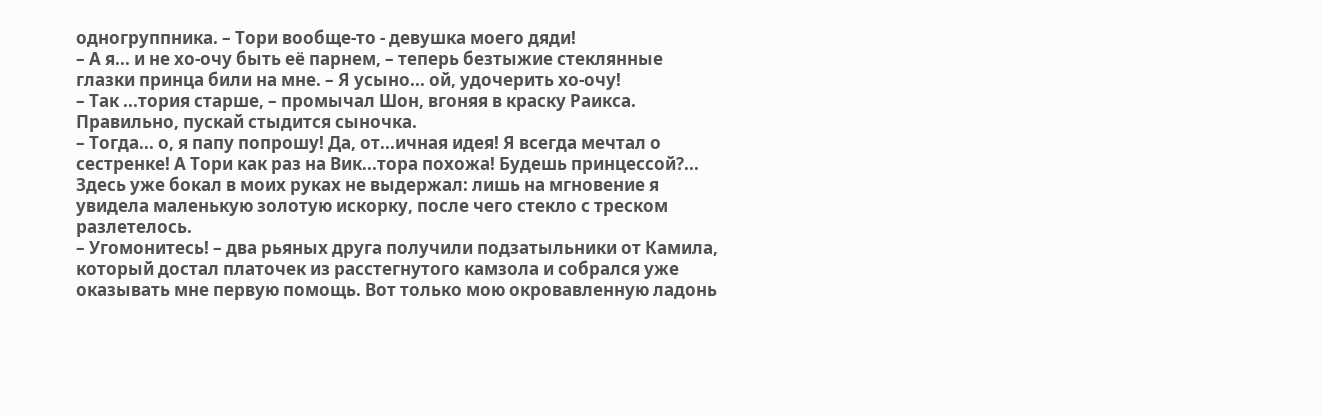одногруппника. – Тори вообще-то - девушка моего дяди!
– А я... и не хо-очу быть её парнем, – теперь безтыжие стеклянные глазки принца били на мне. – Я усыно... ой, удочерить хо-очу!
– Так ...тория старше, – промычал Шон, вгоняя в краску Раикса. Правильно, пускай стыдится сыночка.
– Тогда... о, я папу попрошу! Да, от...ичная идея! Я всегда мечтал о сестренке! А Тори как раз на Вик...тора похожа! Будешь принцессой?...
Здесь уже бокал в моих руках не выдержал: лишь на мгновение я увидела маленькую золотую искорку, после чего стекло с треском разлетелось.
– Угомонитесь! – два рьяных друга получили подзатыльники от Камила, который достал платочек из расстегнутого камзола и собрался уже оказывать мне первую помощь. Вот только мою окровавленную ладонь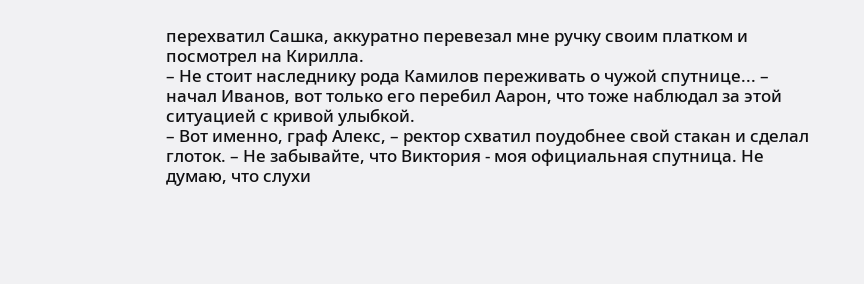перехватил Сашка, аккуратно перевезал мне ручку своим платком и посмотрел на Кирилла.
– Не стоит наследнику рода Камилов переживать о чужой спутнице... – начал Иванов, вот только его перебил Аарон, что тоже наблюдал за этой ситуацией с кривой улыбкой.
– Вот именно, граф Алекс, – ректор схватил поудобнее свой стакан и сделал глоток. – Не забывайте, что Виктория - моя официальная спутница. Не думаю, что слухи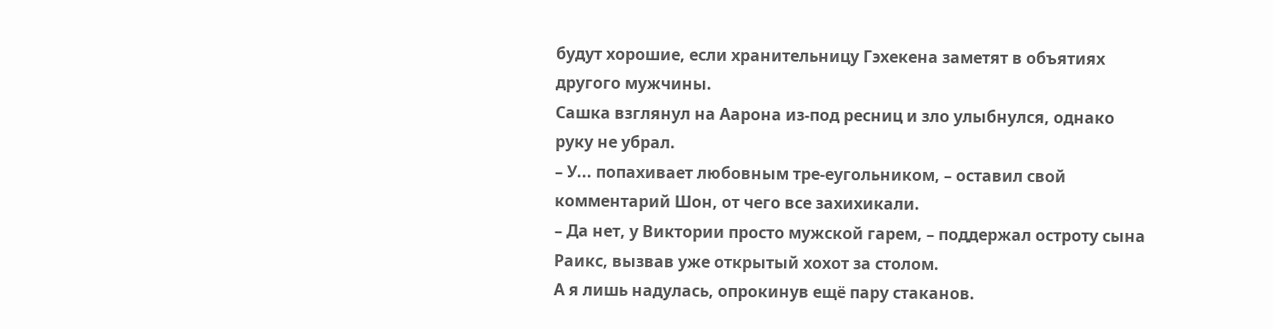будут хорошие, если хранительницу Гэхекена заметят в объятиях другого мужчины.
Сашка взглянул на Аарона из-под ресниц и зло улыбнулся, однако руку не убрал.
– У... попахивает любовным тре-еугольником, – оставил свой комментарий Шон, от чего все захихикали.
– Да нет, у Виктории просто мужской гарем, – поддержал остроту сына Раикс, вызвав уже открытый хохот за столом.
А я лишь надулась, опрокинув ещё пару стаканов.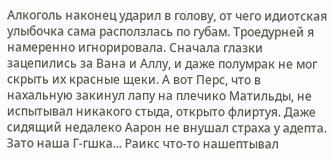Алкоголь наконец ударил в голову, от чего идиотская улыбочка сама расползлась по губам. Троедурней я намеренно игнорировала. Сначала глазки зацепились за Вана и Аллу, и даже полумрак не мог скрыть их красные щеки. А вот Перс, что в нахальную закинул лапу на плечико Матильды, не испытывал никакого стыда, открыто флиртуя. Даже сидящий недалеко Аарон не внушал страха у адепта. Зато наша Г-гшка... Раикс что-то нашептывал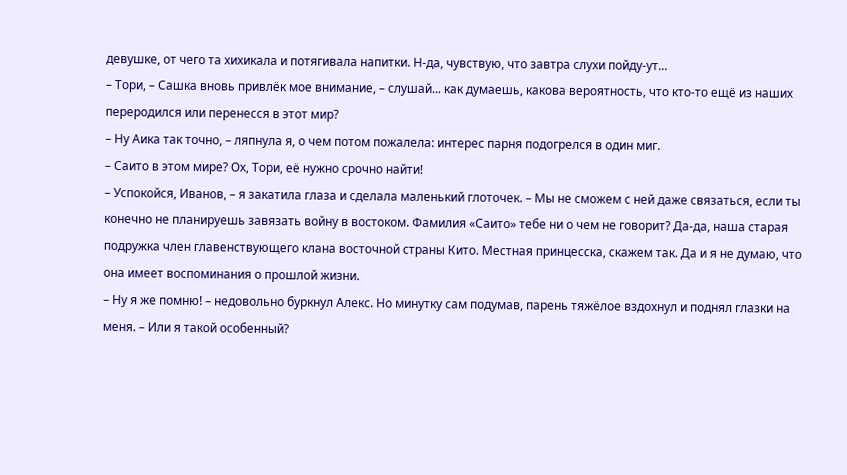девушке, от чего та хихикала и потягивала напитки. Н-да, чувствую, что завтра слухи пойду-ут...
– Тори, – Сашка вновь привлёк мое внимание, – слушай... как думаешь, какова вероятность, что кто-то ещё из наших переродился или перенесся в этот мир?
– Ну Аика так точно, – ляпнула я, о чем потом пожалела: интерес парня подогрелся в один миг.
– Саито в этом мире? Ох, Тори, её нужно срочно найти!
– Успокойся, Иванов, – я закатила глаза и сделала маленький глоточек. – Мы не сможем с ней даже связаться, если ты конечно не планируешь завязать войну в востоком. Фамилия «Саито» тебе ни о чем не говорит? Да-да, наша старая подружка член главенствующего клана восточной страны Кито. Местная принцесска, скажем так. Да и я не думаю, что она имеет воспоминания о прошлой жизни.
– Ну я же помню! – недовольно буркнул Алекс. Но минутку сам подумав, парень тяжёлое вздохнул и поднял глазки на меня. – Или я такой особенный?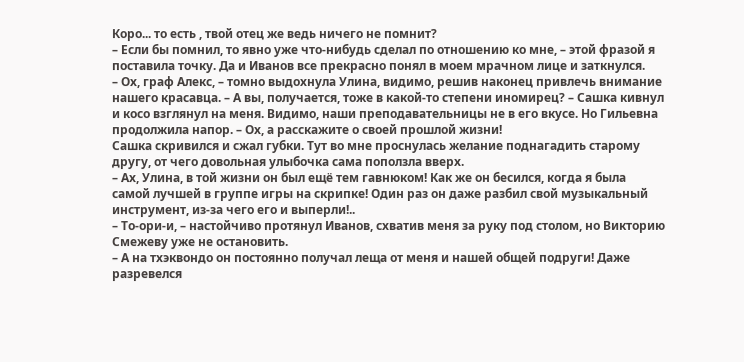Коро... то есть , твой отец же ведь ничего не помнит?
– Если бы помнил, то явно уже что-нибудь сделал по отношению ко мне, – этой фразой я поставила точку. Да и Иванов все прекрасно понял в моем мрачном лице и заткнулся.
– Ох, граф Алекс, – томно выдохнула Улина, видимо, решив наконец привлечь внимание нашего красавца. – А вы, получается, тоже в какой-то степени иномирец? – Сашка кивнул и косо взглянул на меня. Видимо, наши преподавательницы не в его вкусе. Но Гильевна продолжила напор. – Ох, а расскажите о своей прошлой жизни!
Сашка скривился и сжал губки. Тут во мне проснулась желание поднагадить старому другу, от чего довольная улыбочка сама поползла вверх.
– Ах, Улина, в той жизни он был ещё тем гавнюком! Как же он бесился, когда я была самой лучшей в группе игры на скрипке! Один раз он даже разбил свой музыкальный инструмент, из-за чего его и выперли!..
– То-ори-и, – настойчиво протянул Иванов, схватив меня за руку под столом, но Викторию Смежеву уже не остановить.
– А на тхэквондо он постоянно получал леща от меня и нашей общей подруги! Даже разревелся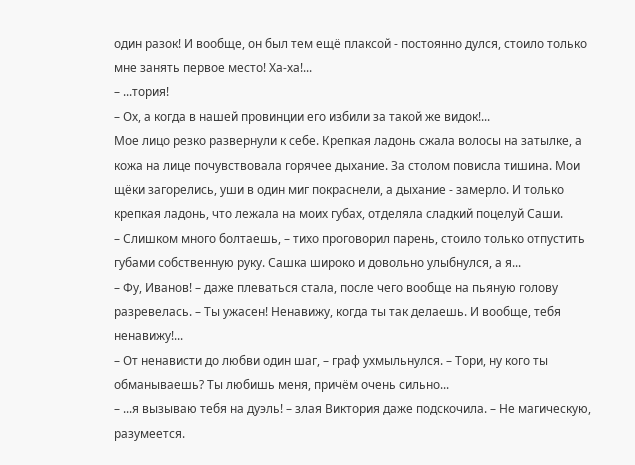один разок! И вообще, он был тем ещё плаксой - постоянно дулся, стоило только мне занять первое место! Ха-ха!...
– ...тория!
– Ох, а когда в нашей провинции его избили за такой же видок!...
Мое лицо резко развернули к себе. Крепкая ладонь сжала волосы на затылке, а кожа на лице почувствовала горячее дыхание. За столом повисла тишина. Мои щёки загорелись, уши в один миг покраснели, а дыхание - замерло. И только крепкая ладонь, что лежала на моих губах, отделяла сладкий поцелуй Саши.
– Слишком много болтаешь, – тихо проговорил парень, стоило только отпустить губами собственную руку. Сашка широко и довольно улыбнулся, а я...
– Фу, Иванов! – даже плеваться стала, после чего вообще на пьяную голову разревелась. – Ты ужасен! Ненавижу, когда ты так делаешь. И вообще, тебя ненавижу!...
– От ненависти до любви один шаг, – граф ухмыльнулся. – Тори, ну кого ты обманываешь? Ты любишь меня, причём очень сильно...
– ...я вызываю тебя на дуэль! – злая Виктория даже подскочила. – Не магическую, разумеется.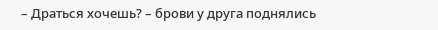– Драться хочешь? – брови у друга поднялись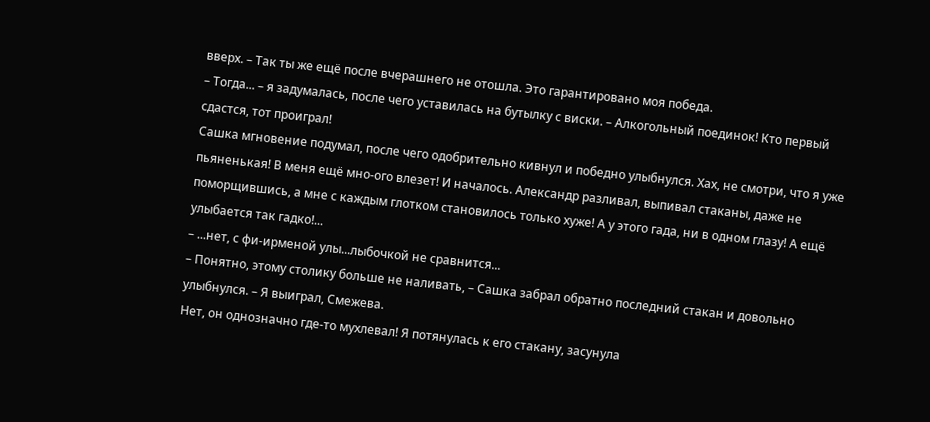вверх. – Так ты же ещё после вчерашнего не отошла. Это гарантировано моя победа.
– Тогда... – я задумалась, после чего уставилась на бутылку с виски. – Алкогольный поединок! Кто первый сдастся, тот проиграл!
Сашка мгновение подумал, после чего одобрительно кивнул и победно улыбнулся. Хах, не смотри, что я уже пьяненькая! В меня ещё мно-ого влезет! И началось. Александр разливал, выпивал стаканы, даже не поморщившись, а мне с каждым глотком становилось только хуже! А у этого гада, ни в одном глазу! А ещё улыбается так гадко!...
– ...нет, с фи-ирменой улы...лыбочкой не сравнится...
– Понятно, этому столику больше не наливать, – Сашка забрал обратно последний стакан и довольно улыбнулся. – Я выиграл, Смежева.
Нет, он однозначно где-то мухлевал! Я потянулась к его стакану, засунула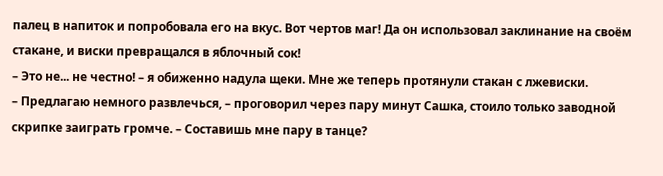палец в напиток и попробовала его на вкус. Вот чертов маг! Да он использовал заклинание на своём стакане, и виски превращался в яблочный сок!
– Это не... не честно! – я обиженно надула щеки. Мне же теперь протянули стакан с лжевиски.
– Предлагаю немного развлечься, – проговорил через пару минут Сашка, стоило только заводной скрипке заиграть громче. – Составишь мне пару в танце?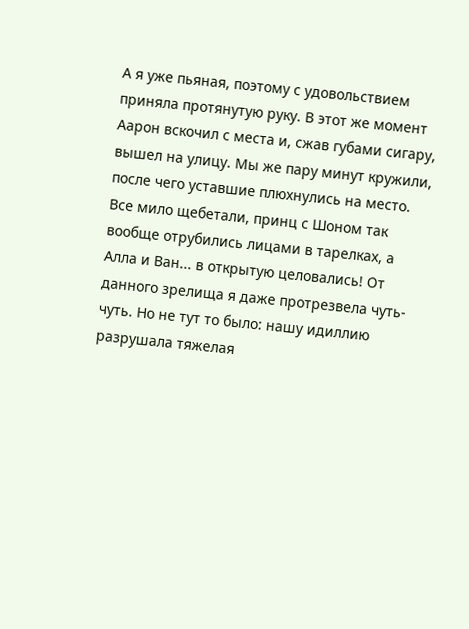А я уже пьяная, поэтому с удовольствием приняла протянутую руку. В этот же момент Аарон вскочил с места и, сжав губами сигару, вышел на улицу. Мы же пару минут кружили, после чего уставшие плюхнулись на место. Все мило щебетали, принц с Шоном так вообще отрубились лицами в тарелках, а Алла и Ван... в открытую целовались! От данного зрелища я даже протрезвела чуть-чуть. Но не тут то было: нашу идиллию разрушала тяжелая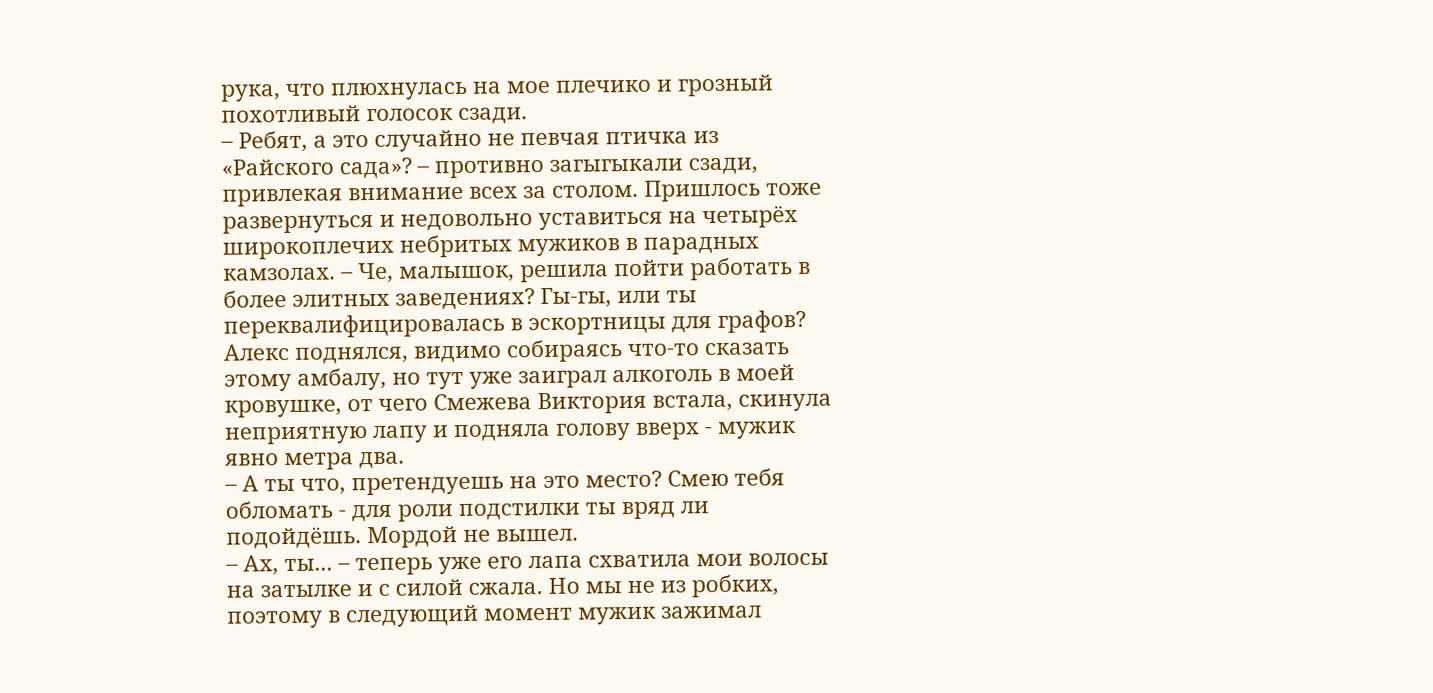рука, что плюхнулась на мое плечико и грозный похотливый голосок сзади.
– Ребят, а это случайно не певчая птичка из «Райского сада»? – противно загыгыкали сзади, привлекая внимание всех за столом. Пришлось тоже развернуться и недовольно уставиться на четырёх широкоплечих небритых мужиков в парадных камзолах. – Че, малышок, решила пойти работать в более элитных заведениях? Гы-гы, или ты переквалифицировалась в эскортницы для графов?
Алекс поднялся, видимо собираясь что-то сказать этому амбалу, но тут уже заиграл алкоголь в моей кровушке, от чего Смежева Виктория встала, скинула неприятную лапу и подняла голову вверх - мужик явно метра два.
– А ты что, претендуешь на это место? Смею тебя обломать - для роли подстилки ты вряд ли подойдёшь. Мордой не вышел.
– Ах, ты... – теперь уже его лапа схватила мои волосы на затылке и с силой сжала. Но мы не из робких, поэтому в следующий момент мужик зажимал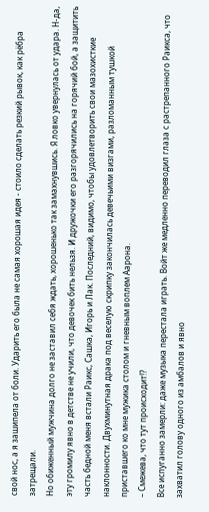свой нос, а я зашипела от боли. Ударить его была не самая хорошая идея - стоило сделать резкий рывок, как рёбра затрещали.
Но обиженный мужчина долго не заставил себя ждать, хорошенько так замахнувшись. Я ловко увернулась от удара. Н-да, эту громилу явно в детстве не учили, что девочек бить нельзя. И дружочки его разгорячились на горячий бой, а защитить часть бедной меня встали Раикс, Сашка, Игорь и Лак. Последний, видимо, чтобы удовлетворить свои мазохисткие наклонности. Двухминутная драка под веселую скрипку закончилась девечьими визгами, разломанным тушкой приставшего ко мне мужика столом и гневным воплем Аарона.
– Смежева, что тут происходит!?
Все испуганно замерли: даже музыка перестала играть. Войт же медленно переводил глаза с растрепанного Раикса, что захватил голову одного из амбалов и явно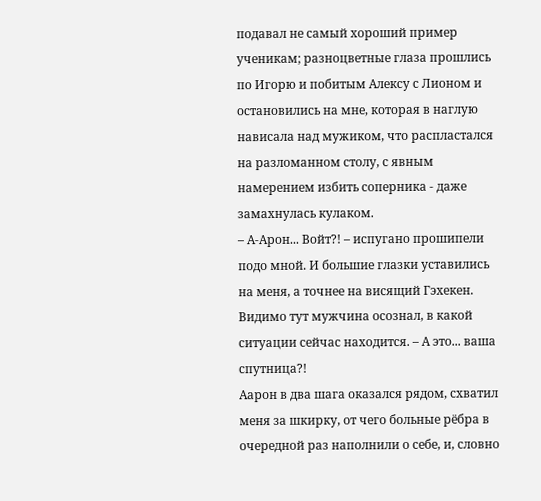подавал не самый хороший пример ученикам; разноцветные глаза прошлись по Игорю и побитым Алексу с Лионом и остановились на мне, которая в наглую нависала над мужиком, что распластался на разломанном столу, с явным намерением избить соперника - даже замахнулась кулаком.
– А-Арон... Войт?! – испугано прошипели подо мной. И большие глазки уставились на меня, а точнее на висящий Гэхекен. Видимо тут мужчина осознал, в какой ситуации сейчас находится. – А это... ваша спутница?!
Аарон в два шага оказался рядом, схватил меня за шкирку, от чего больные рёбра в очередной раз наполнили о себе, и, словно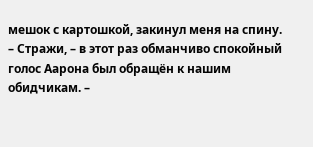мешок с картошкой, закинул меня на спину.
– Стражи, – в этот раз обманчиво спокойный голос Аарона был обращён к нашим обидчикам. –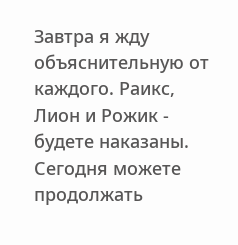Завтра я жду объяснительную от каждого. Раикс, Лион и Рожик - будете наказаны. Сегодня можете продолжать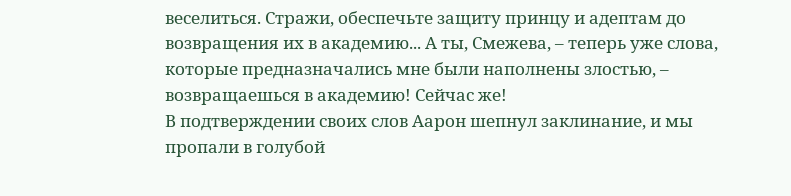веселиться. Стражи, обеспечьте защиту принцу и адептам до возвращения их в академию... А ты, Смежева, – теперь уже слова, которые предназначались мне были наполнены злостью, – возвращаешься в академию! Сейчас же!
В подтверждении своих слов Аарон шепнул заклинание, и мы пропали в голубой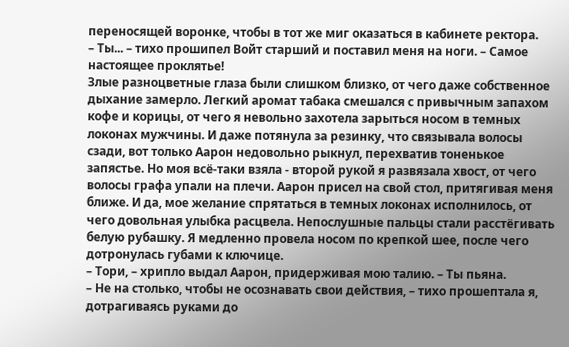переносящей воронке, чтобы в тот же миг оказаться в кабинете ректора.
– Ты... – тихо прошипел Войт старший и поставил меня на ноги. – Самое настоящее проклятье!
Злые разноцветные глаза были слишком близко, от чего даже собственное дыхание замерло. Легкий аромат табака смешался с привычным запахом кофе и корицы, от чего я невольно захотела зарыться носом в темных локонах мужчины. И даже потянула за резинку, что связывала волосы сзади, вот только Аарон недовольно рыкнул, перехватив тоненькое запястье. Но моя всё-таки взяла - второй рукой я развязала хвост, от чего волосы графа упали на плечи. Аарон присел на свой стол, притягивая меня ближе. И да, мое желание спрятаться в темных локонах исполнилось, от чего довольная улыбка расцвела. Непослушные пальцы стали расстёгивать белую рубашку. Я медленно провела носом по крепкой шее, после чего дотронулась губами к ключице.
– Тори, – хрипло выдал Аарон, придерживая мою талию. – Ты пьяна.
– Не на столько, чтобы не осознавать свои действия, – тихо прошептала я, дотрагиваясь руками до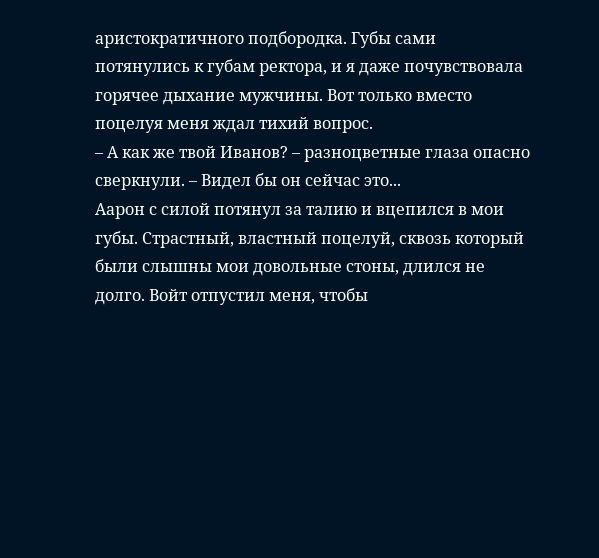аристократичного подбородка. Губы сами потянулись к губам ректора, и я даже почувствовала горячее дыхание мужчины. Вот только вместо поцелуя меня ждал тихий вопрос.
– А как же твой Иванов? – разноцветные глаза опасно сверкнули. – Видел бы он сейчас это...
Аарон с силой потянул за талию и вцепился в мои губы. Страстный, властный поцелуй, сквозь который были слышны мои довольные стоны, длился не долго. Войт отпустил меня, чтобы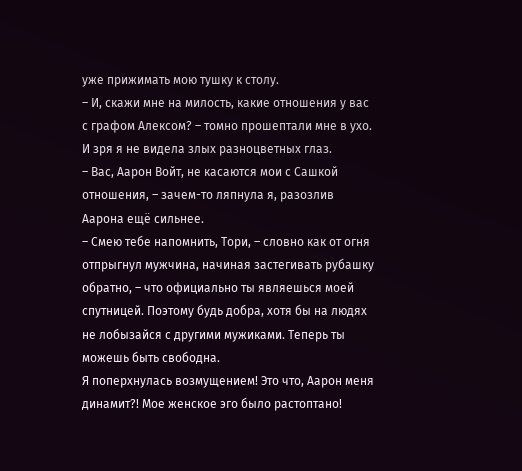уже прижимать мою тушку к столу.
– И, скажи мне на милость, какие отношения у вас с графом Алексом? – томно прошептали мне в ухо.
И зря я не видела злых разноцветных глаз.
– Вас, Аарон Войт, не касаются мои с Сашкой отношения, – зачем-то ляпнула я, разозлив Аарона ещё сильнее.
– Смею тебе напомнить, Тори, – словно как от огня отпрыгнул мужчина, начиная застегивать рубашку обратно, – что официально ты являешься моей спутницей. Поэтому будь добра, хотя бы на людях не лобызайся с другими мужиками. Теперь ты можешь быть свободна.
Я поперхнулась возмущением! Это что, Аарон меня динамит?! Мое женское эго было растоптано!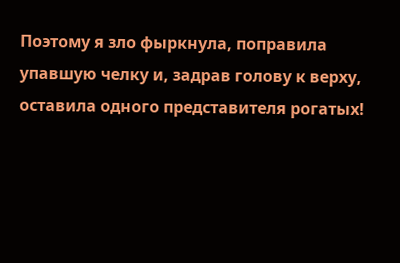Поэтому я зло фыркнула, поправила упавшую челку и, задрав голову к верху, оставила одного представителя рогатых!